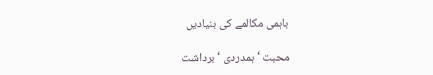باہمی مکالمے کی بنیادیں

محبت ‘ ہمدردی ‘ برداشت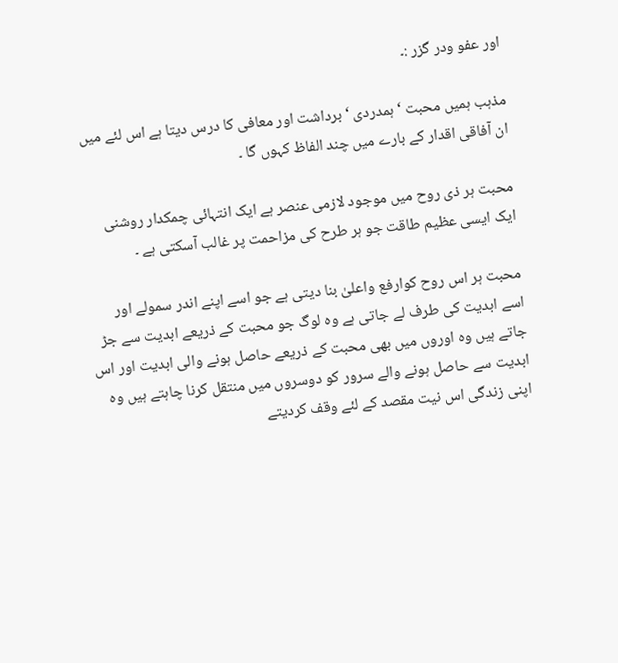اور عفو ودر گزر :۔

مذہب ہمیں محبت ‘ ہمدردی ‘ برداشت اور معافی کا درس دیتا ہے اس لئے میں ان آفاقی اقدار کے بارے میں چند الفاظ کہوں گا ۔

محبت ہر ذی روح میں موجود لازمی عنصر ہے ایک انتہائی چمکدار روشنی ایک ایسی عظیم طاقت جو ہر طرح کی مزاحمت پر غالب آسکتی ہے ۔

محبت ہر اس روح کوارفع واعلیٰ بنا دیتی ہے جو اسے اپنے اندر سمولے اور اسے ابدیت کی طرف لے جاتی ہے وہ لوگ جو محبت کے ذریعے ابدیت سے جڑ جاتے ہیں وہ اوروں میں بھی محبت کے ذریعے حاصل ہونے والی ابدیت اور اس ابدیت سے حاصل ہونے والے سرور کو دوسروں میں منتقل کرنا چاہتے ہیں وہ اپنی زندگی اس نیت مقصد کے لئے وقف کردیتے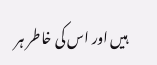ہیں اور اس کی خاطر ہر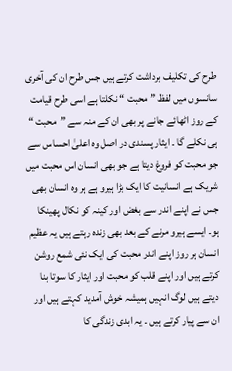طرح کی تکلیف برداشت کرتے ہیں جس طرح ان کی آخری سانسوں میں لفظ ” محبت “ نکلتا ہے اسی طرح قیامت کے روز اٹھائے جانے پر بھی ان کے منہ سے ”محبت “ ہی نکلے گا ۔ ایثار پسندی در اصل وہ اعلیٰ احساس سے جو محبت کو فروغ دیتا ہے جو بھی انسان اس محبت میں شریک ہے انسانیت کا ایک بڑا ہیرو ہے ہر وہ انسان بھی جس نے اپنے اندر سے بغض اور کینہ کو نکال پھینکا ہو۔ ایسے ہیرو مرنے کے بعد بھی زندہ رہتے ہیں یہ عظیم انسان ہر روز اپنے اندر محبت کی ایک نئی شمع روشن کرتے ہیں اور اپنے قلب کو محبت اور ایثار کا سوتا بنا دیتے ہیں لوگ انہیں ہمیشہ خوش آمدید کہتے ہیں اور ان سے پیار کرتے ہیں ۔ یہ ابدی زندگی کا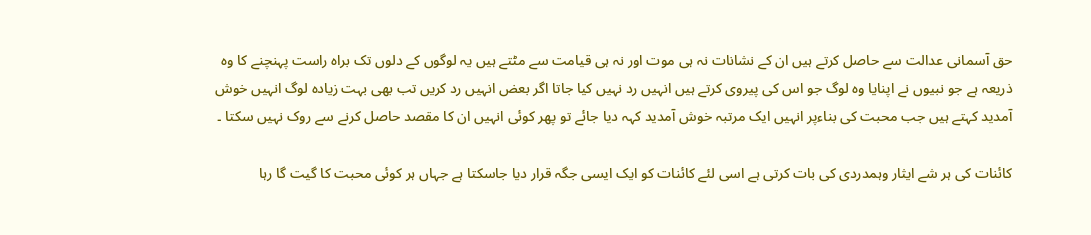حق آسمانی عدالت سے حاصل کرتے ہیں ان کے نشانات نہ ہی موت اور نہ ہی قیامت سے مٹتے ہیں یہ لوگوں کے دلوں تک براہ راست پہنچنے کا وہ ذریعہ ہے جو نبیوں نے اپنایا وہ لوگ جو اس کی پیروی کرتے ہیں انہیں رد نہیں کیا جاتا اگر بعض انہیں رد کریں تب بھی بہت زیادہ لوگ انہیں خوش آمدید کہتے ہیں جب محبت کی بناءپر انہیں ایک مرتبہ خوش آمدید کہہ دیا جائے تو پھر کوئی انہیں ان کا مقصد حاصل کرنے سے روک نہیں سکتا ۔

کائنات کی ہر شے ایثار وہمدردی کی بات کرتی ہے اسی لئے کائنات کو ایک ایسی جگہ قرار دیا جاسکتا ہے جہاں ہر کوئی محبت کا گیت گا رہا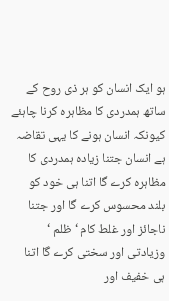ہو ایک انسان کو ہر ذی روح کے ساتھ ہمدردی کا مظاہرہ کرنا چاہئے کیونکہ انسان ہونے کا یہی تقاضہ ہے انسان جتنا زیادہ ہمدردی کا مظاہرہ کرے گا اتنا ہی خود کو بلند محسوس کرے گا اور جتنا ناجائز اور غلط کام ‘ظلم ‘ وزیادتی اور سختی کرے گا اتنا ہی خفیف اور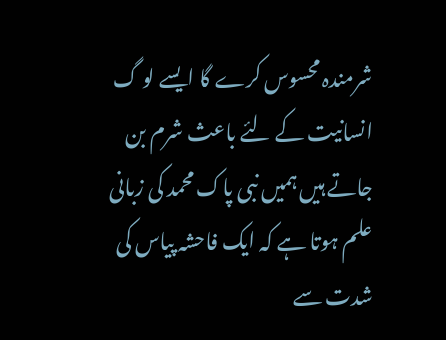شرمندہ محسوس کرے گا ایسے لو گ انسانیت کے لئے باعث شرم بن جاتے ہیں ہمیں نبی پاک محمد کی زبانی علم ہوتا ہے کہ ایک فاحشہ پیاس کی شدت سے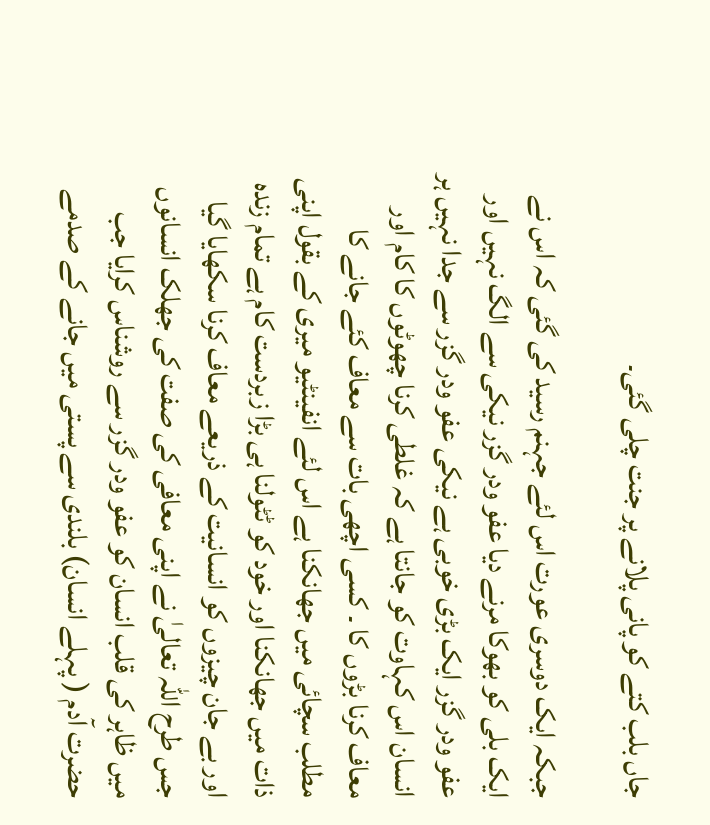جاں بلب کتے کو پانی پلانے پر جنت چلی گئی۔

جبکہ ایک دوسری عورت اس لئے جہنم رسید کی گئی کہ اس نے ایک بلی کو بھوکا مرنے دیا عفو ودر گزر نیکی سے الگ نہیں اور عفو ودر گزر ایک بڑی خوبی ہے نیکی عفو ودر گزر سے جدا نہیں ہر انسان اس کہاوت کو جانتا ہے کہ غلطی کرنا چھوٹوں کا کام اور معاف کرنا بڑوں کا ۔ کسی اچھی بات سے معاف کئے جانے کا مطلب سچائی میں جھانکنا ہے اس لئے انفینٹیو میری کے بقول اپنی ذات میں جھانکنا اور خود کو ٹٹولنا ہی بڑا زبردست کام ہے تمام زندہ اور بے جان چیزوں کو انسانیت کے ذریعے معاف کرنا سکھایا گیا جس طرح اللہ تعالیٰ نے اپنی معافی کی صفت کی جھلک انسانوں میں ظاہر کی قلب انسان کو عفو ودر گزر سے روشناس کرایا جب حضرت آدم ( پہلے انسان) بلندی سے پستی میں جانے کے صدمے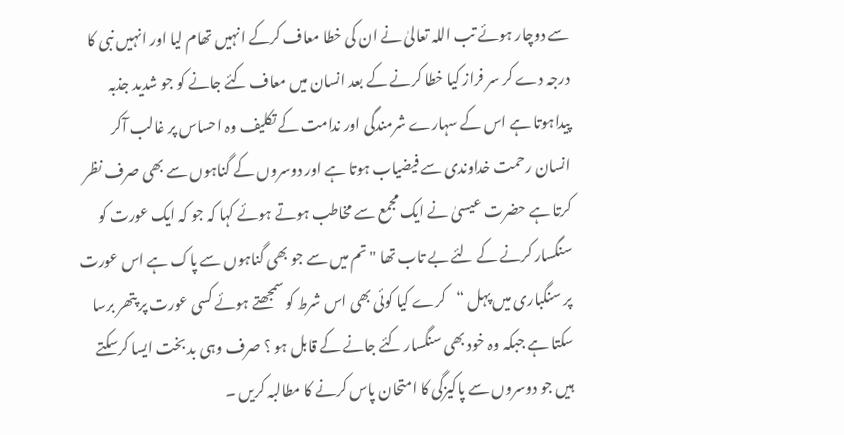سے دوچار ہوئے تب اللہ تعالیٰ نے ان کی خطا معاف کرکے انہیں تھام لیا اور انہیں نبی کا درجہ دے کر سر فراز کیا خطا کرنے کے بعد انسان میں معاف کئے جانے کو جو شدید جذبہ پیداہوتا ہے اس کے سہارے شرمندگی اور ندامت کے تکلیف وہ احساس پر غالب آکر انسان رحمت خداوندی سے فیضیاب ہوتا ہے اور دوسروں کے گناہوں سے بھی صرف نظر کرتا ہے حضرت عیسیٰ نے ایک مجمع سے مخاطب ہوتے ہوئے کہا کہ جو کہ ایک عورت کو سنگسار کرنے کے لئے بے تاب تھا " تم میں سے جو بھی گناہوں سے پاک ہے اس عورت پر سنگباری میں پہل “کرے کیا کوئی بھی اس شرط کو سمجھتے ہوئے کسی عورت پر پتھر برسا سکتا ہے جبکہ وہ خود بھی سنگسار کئے جانے کے قابل ہو ؟ صرف وہی بد بخت ایسا کرسکتے ہیں جو دوسروں سے پاکیزگی کا امتحان پاس کرنے کا مطالبہ کریں ۔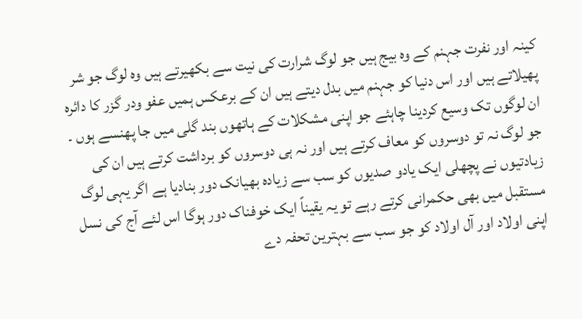کینہ اور نفرت جہنم کے وہ بیج ہیں جو لوگ شرارت کی نیت سے بکھیرتے ہیں وہ لوگ جو شر پھیلاتے ہیں اور اس دنیا کو جہنم میں بدل دیتے ہیں ان کے برعکس ہمیں عفو ودر گزر کا دائرہ ان لوگوں تک وسیع کردینا چاہئے جو اپنی مشکلات کے ہاتھوں بند گلی میں جا پھنسے ہوں ۔ جو لوگ نہ تو دوسروں کو معاف کرتے ہیں اور نہ ہی دوسروں کو برداشت کرتے ہیں ان کی زیادتیوں نے پچھلی ایک یادو صدیوں کو سب سے زیادہ بھیانک دور بنادیا ہے اگر یہی لوگ مستقبل میں بھی حکمرانی کرتے رہے تو یہ یقیناً ایک خوفناک دور ہوگا اس لئے آج کی نسل اپنی اولاد اور آل اولاد کو جو سب سے بہترین تحفہ دے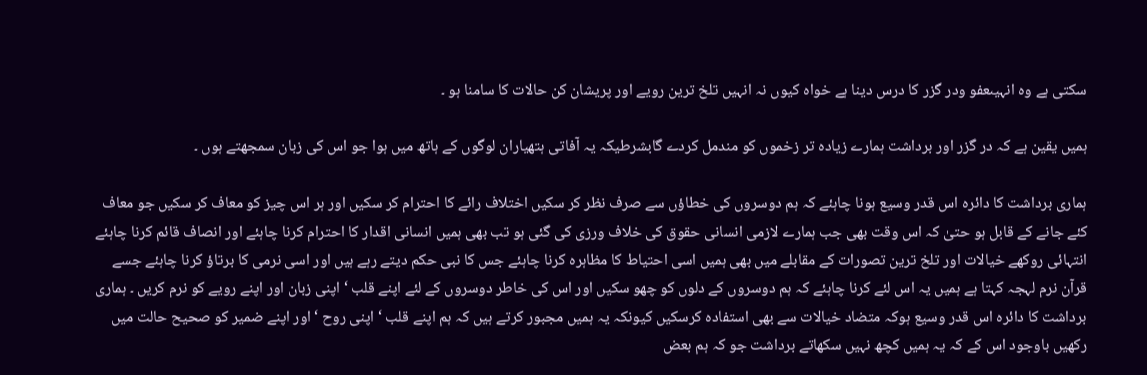سکتی ہے وہ انہیںعفو ودر گزر کا درس دینا ہے خواہ کیوں نہ انہیں تلخ ترین رویے اور پریشان کن حالات کا سامنا ہو ۔

ہمیں یقین ہے کہ در گزر اور برداشت ہمارے زیادہ تر زخموں کو مندمل کردے گابشرطیکہ یہ آفاتی ہتھیاران لوگوں کے ہاتھ میں ہوا جو اس کی زبان سمجھتے ہوں ۔

ہماری برداشت کا دائرہ اس قدر وسیع ہونا چاہئے کہ ہم دوسروں کی خطاؤں سے صرف نظر کر سکیں اختلاف رائے کا احترام کر سکیں اور ہر اس چیز کو معاف کر سکیں جو معاف کئے جانے کے قابل ہو حتیٰ کہ اس وقت بھی جب ہمارے لازمی انسانی حقوق کی خلاف ورزی کی گئی ہو تب بھی ہمیں انسانی اقدار کا احترام کرنا چاہئے اور انصاف قائم کرنا چاہئے انتہائی روکھے خیالات اور تلخ ترین تصورات کے مقابلے میں بھی ہمیں اسی احتیاط کا مظاہرہ کرنا چاہئے جس کا نبی حکم دیتے رہے ہیں اور اسی نرمی کا برتاؤ کرنا چاہئے جسے قرآن نرم لہجہ کہتا ہے ہمیں یہ اس لئے کرنا چاہئے کہ ہم دوسروں کے دلوں کو چھو سکیں اور اس کی خاطر دوسروں کے لئے اپنے قلب ‘ اپنی زبان اور اپنے رویے کو نرم کریں ۔ ہماری برداشت کا دائرہ اس قدر وسیع ہوکہ متضاد خیالات سے بھی استفادہ کرسکیں کیونکہ یہ ہمیں مجبور کرتے ہیں کہ ہم اپنے قلب ‘ اپنی روح ‘ اور اپنے ضمیر کو صحیح حالت میں رکھیں باوجود اس کے کہ یہ ہمیں کچھ نہیں سکھاتے برداشت جو کہ ہم بعض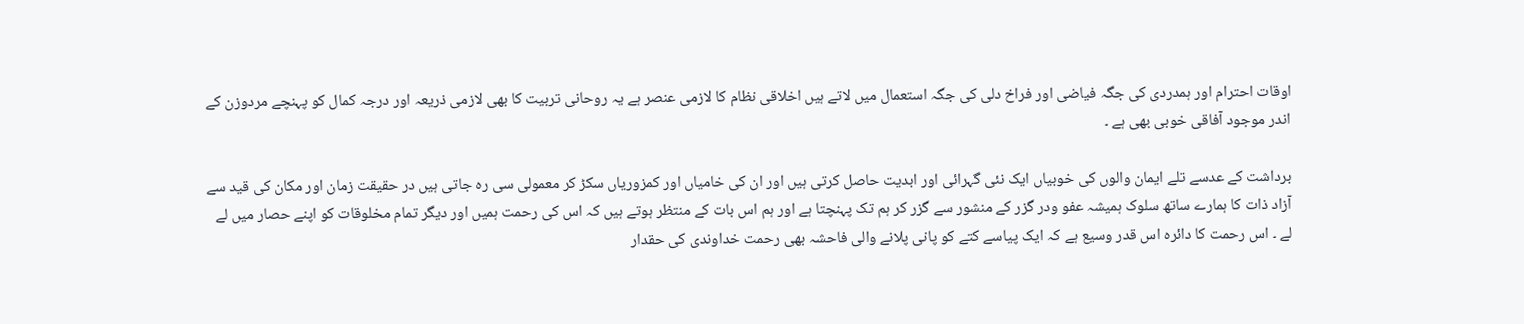اوقات احترام اور ہمدردی کی جگہ فیاضی اور فراخ دلی کی جگہ استعمال میں لاتے ہیں اخلاقی نظام کا لازمی عنصر ہے یہ روحانی تربیت کا بھی لازمی ذریعہ اور درجہ کمال کو پہنچے مردوزن کے اندر موجود آفاقی خوبی بھی ہے ۔

برداشت کے عدسے تلے ایمان والوں کی خوبیاں ایک نئی گہرائی اور ابدیت حاصل کرتی ہیں اور ان کی خامیاں اور کمزوریاں سکڑ کر معمولی سی رہ جاتی ہیں در حقیقت زمان اور مکان کی قید سے آزاد ذات کا ہمارے ساتھ سلوک ہمیشہ عفو ودر گزر کے منشور سے گزر کر ہم تک پہنچتا ہے اور ہم اس بات کے منتظر ہوتے ہیں کہ اس کی رحمت ہمیں اور دیگر تمام مخلوقات کو اپنے حصار میں لے لے ۔ اس رحمت کا دائرہ اس قدر وسیع ہے کہ ایک پیاسے کتے کو پانی پلانے والی فاحشہ بھی رحمت خداوندی کی حقدار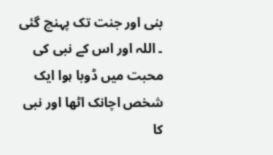بنی اور جنت تک پہنچ گئی ۔ اللہ اور اس کے نبی کی محبت میں ڈوبا ہوا ایک شخص اچانک اٹھا اور نبی کا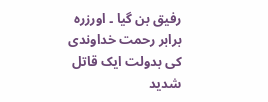رفیق بن گیا ۔ اورزرہ برابر رحمت خداوندی کی بدولت ایک قاتل شدید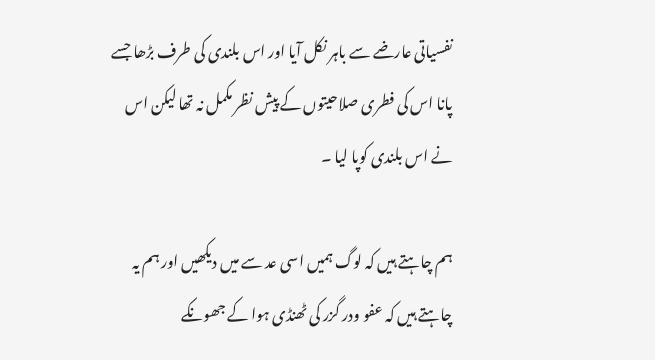نفسیاتی عارضے سے باہر نکل آیا اور اس بلندی کی طرف بڑھا جسے پانا اس کی فطری صلاحیتوں کے پیش نظر مکمل نہ تھا لیکن اس نے اس بلندی کوپا لیا ۔

ہم چاہتے ہیں کہ لوگ ہمیں اسی عد سے میں دیکھیں اور ہم یہ چاہتے ہیں کہ عفو ودر گزر کی ٹھنڈی ہوا کے جھونکے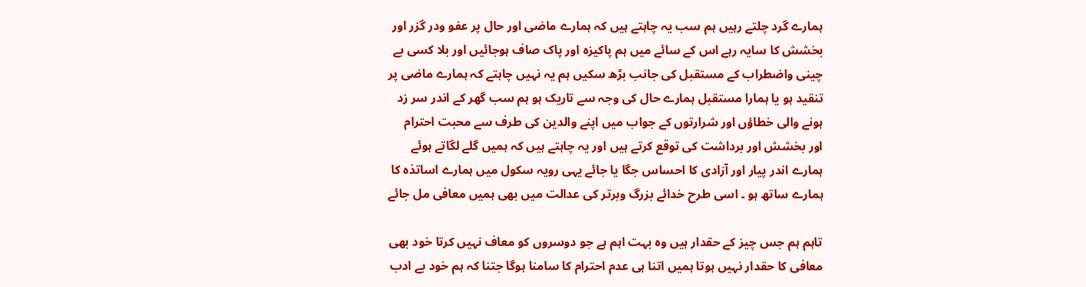ہمارے گرد چلتے رہیں ہم سب یہ چاہتے ہیں کہ ہمارے ماضی اور حال پر عفو ودر گزر اور بخشش کا سایہ رہے اس کے سائے میں ہم پاکیزہ اور پاک صاف ہوجائیں اور بلا کسی بے چینی واضطراب کے مستقبل کی جانب بڑھ سکیں ہم یہ نہیں چاہتے کہ ہمارے ماضی پر تنقید ہو یا ہمارا مستقبل ہمارے حال کی وجہ سے تاریک ہو ہم سب گھر کے اندر سر زد ہونے والی خطاؤں اور شرارتوں کے جواب میں اپنے والدین کی طرف سے محبت احترام اور بخشش اور برداشت کی توقع کرتے ہیں اور یہ چاہتے ہیں کہ ہمیں گلے لگاتے ہوئے ہمارے اندر پیار اور آزادی کا احساس جگا یا جائے یہی رویہ سکول میں ہمارے اساتذہ کا ہمارے ساتھ ہو ۔ اسی طرح خدائے بزرگ وبرتر کی عدالت میں بھی ہمیں معافی مل جائے

تاہم ہم جس چیز کے حقدار ہیں وہ بہت اہم ہے جو دوسروں کو معاف نہیں کرتا خود بھی معافی کا حقدار نہیں ہوتا ہمیں اتنا ہی عدم احترام کا سامنا ہوگا جتنا کہ ہم خود بے ادب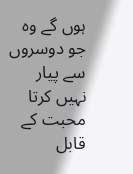ہوں گے وہ جو دوسروں سے پیار نہیں کرتا محبت کے قابل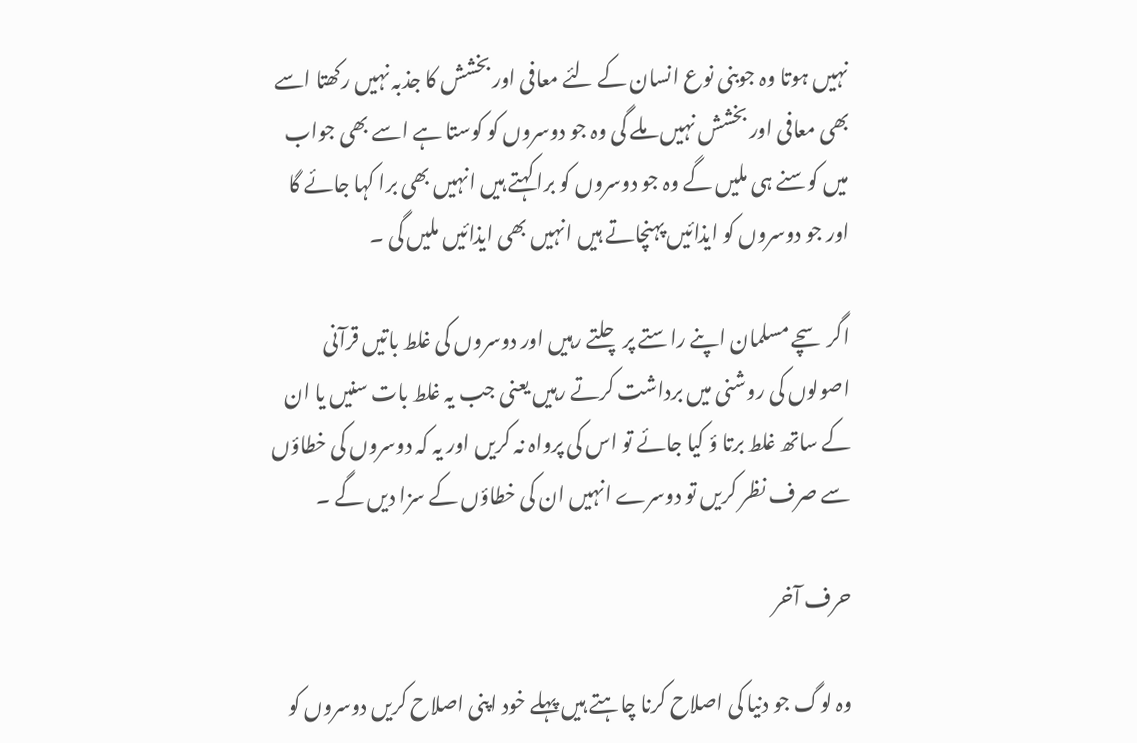نہیں ہوتا وہ جوبنی نوع انسان کے لئے معافی اور بخشش کا جذبہ نہیں رکھتا اسے بھی معافی اور بخشش نہیں ملے گی وہ جو دوسروں کو کوستا ہے اسے بھی جواب میں کوسنے ہی ملیں گے وہ جو دوسروں کو برا کہتے ہیں انہیں بھی برا کہا جائے گا اور جو دوسروں کو ایذائیں پہنچاتے ہیں انہیں بھی ایذائیں ملیں گی ۔

اگر سچے مسلمان اپنے راستے پر چلتے رہیں اور دوسروں کی غلط باتیں قرآنی اصولوں کی روشنی میں برداشت کرتے رہیں یعنی جب یہ غلط بات سنیں یا ان کے ساتھ غلط برتا ؤ کیا جائے تو اس کی پرواہ نہ کریں اور یہ کہ دوسروں کی خطاؤں سے صرف نظر کریں تو دوسرے انہیں ان کی خطاؤں کے سزا دیں گے ۔

حرف آخر

وہ لوگ جو دنیا کی اصلاح کرنا چاہتے ہیں پہلے خود اپنی اصلاح کریں دوسروں کو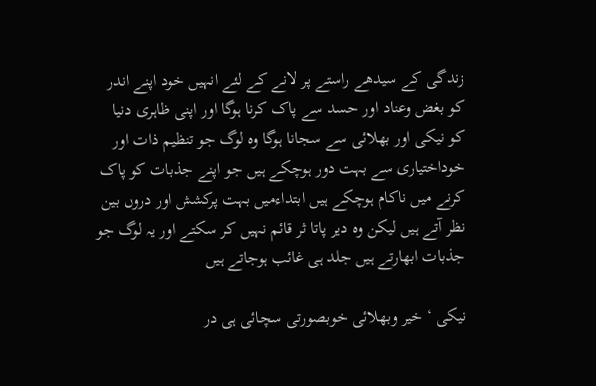زندگی کے سیدھے راستے پر لانے کے لئے انہیں خود اپنے اندر کو بغض وعناد اور حسد سے پاک کرنا ہوگا اور اپنی ظاہری دنیا کو نیکی اور بھلائی سے سجانا ہوگا وہ لوگ جو تنظیم ذات اور خوداختیاری سے بہت دور ہوچکے ہیں جو اپنے جذبات کو پاک کرنے میں ناکام ہوچکے ہیں ابتداءمیں بہت پرکشش اور دروں بین نظر آتے ہیں لیکن وہ دیر پاتا ثر قائم نہیں کر سکتے اور یہ لوگ جو جذبات ابھارتے ہیں جلد ہی غائب ہوجاتے ہیں

نیکی ‘ خیر وبھلائی خوبصورتی سچائی ہی در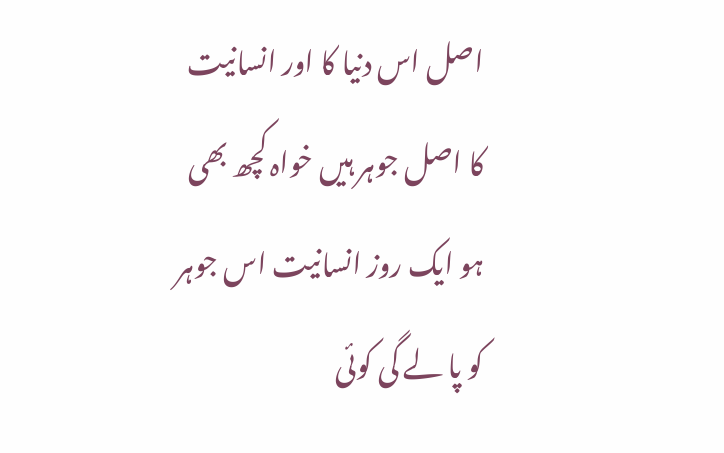اصل اس دنیا کا اور انسانیت کا اصل جوہر ہیں خواہ کچھ بھی ہو ایک روز انسانیت اس جوہر کو پا لے گی کوئی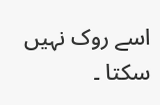اسے روک نہیں سکتا ۔